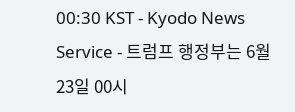00:30 KST - Kyodo News Service - 트럼프 행정부는 6월 23일 00시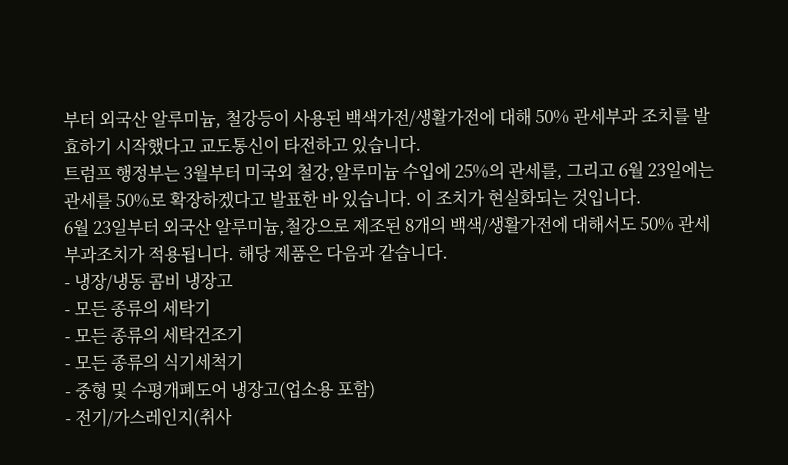부터 외국산 알루미늄, 철강등이 사용된 백색가전/생활가전에 대해 50% 관세부과 조치를 발효하기 시작했다고 교도통신이 타전하고 있습니다.
트럼프 행정부는 3월부터 미국외 철강,알루미늄 수입에 25%의 관세를, 그리고 6월 23일에는 관세를 50%로 확장하겠다고 발표한 바 있습니다. 이 조치가 현실화되는 것입니다.
6월 23일부터 외국산 알루미늄,철강으로 제조된 8개의 백색/생활가전에 대해서도 50% 관세부과조치가 적용됩니다. 해당 제품은 다음과 같습니다.
- 냉장/냉동 콤비 냉장고
- 모든 종류의 세탁기
- 모든 종류의 세탁건조기
- 모든 종류의 식기세척기
- 중형 및 수평개폐도어 냉장고(업소용 포함)
- 전기/가스레인지(취사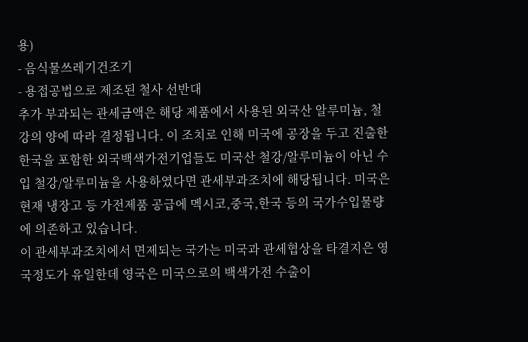용)
- 음식물쓰레기건조기
- 용접공법으로 제조된 철사 선반대
추가 부과되는 관세금액은 해당 제품에서 사용된 외국산 알루미늄, 철강의 양에 따라 결정됩니다. 이 조치로 인해 미국에 공장을 두고 진출한 한국을 포함한 외국백색가전기업들도 미국산 철강/알루미늄이 아닌 수입 철강/알루미늄을 사용하였다면 관세부과조치에 해당됩니다. 미국은 현재 냉장고 등 가전제품 공급에 멕시코,중국,한국 등의 국가수입물량에 의존하고 있습니다.
이 관세부과조치에서 면제되는 국가는 미국과 관세협상을 타결지은 영국정도가 유일한데 영국은 미국으로의 백색가전 수출이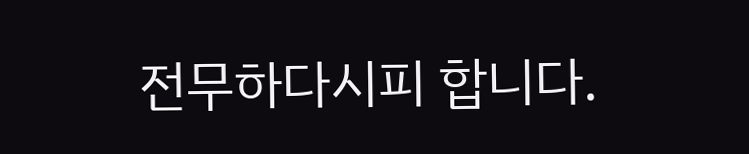전무하다시피 합니다.